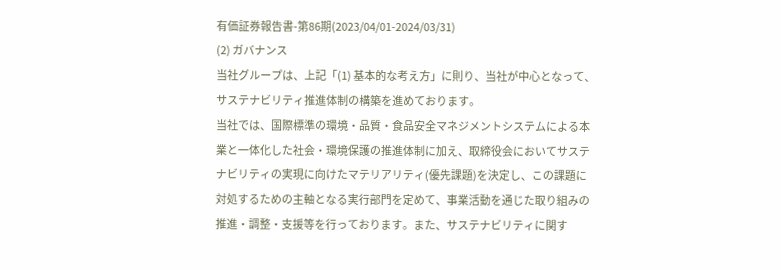有価証券報告書-第86期(2023/04/01-2024/03/31)
(2) ガバナンス
当社グループは、上記「(1) 基本的な考え方」に則り、当社が中心となって、サステナビリティ推進体制の構築を進めております。
当社では、国際標準の環境・品質・食品安全マネジメントシステムによる本業と一体化した社会・環境保護の推進体制に加え、取締役会においてサステナビリティの実現に向けたマテリアリティ(優先課題)を決定し、この課題に対処するための主軸となる実行部門を定めて、事業活動を通じた取り組みの推進・調整・支援等を行っております。また、サステナビリティに関す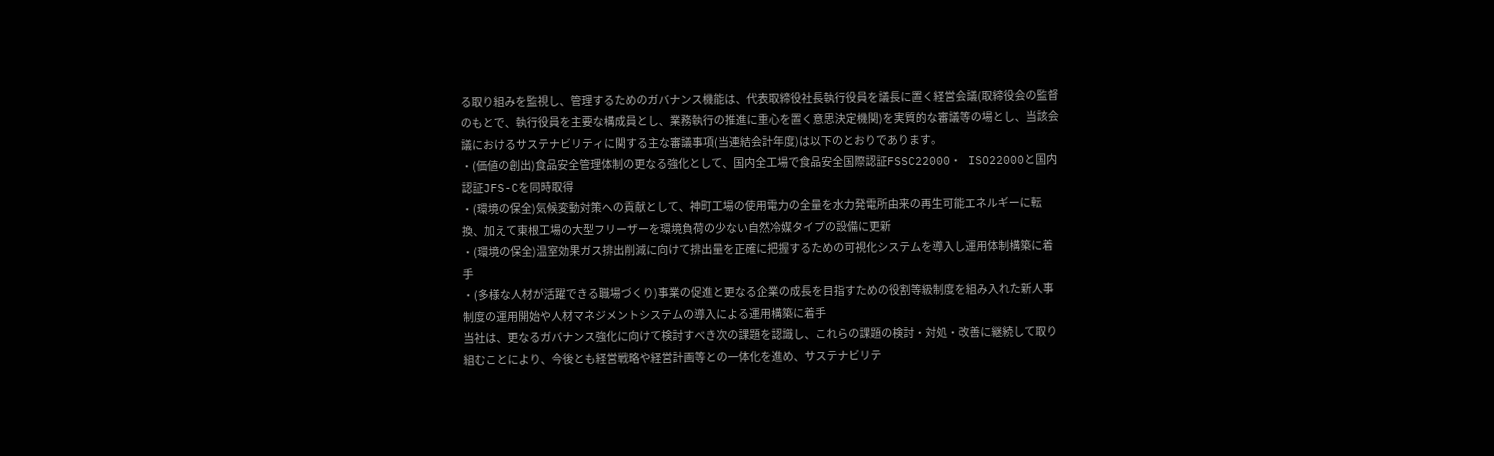る取り組みを監視し、管理するためのガバナンス機能は、代表取締役社長執行役員を議長に置く経営会議(取締役会の監督のもとで、執行役員を主要な構成員とし、業務執行の推進に重心を置く意思決定機関)を実質的な審議等の場とし、当該会議におけるサステナビリティに関する主な審議事項(当連結会計年度)は以下のとおりであります。
・(価値の創出)食品安全管理体制の更なる強化として、国内全工場で食品安全国際認証FSSC22000・ ISO22000と国内認証JFS-Cを同時取得
・(環境の保全)気候変動対策への貢献として、神町工場の使用電力の全量を水力発電所由来の再生可能エネルギーに転換、加えて東根工場の大型フリーザーを環境負荷の少ない自然冷媒タイプの設備に更新
・(環境の保全)温室効果ガス排出削減に向けて排出量を正確に把握するための可視化システムを導入し運用体制構築に着手
・(多様な人材が活躍できる職場づくり)事業の促進と更なる企業の成長を目指すための役割等級制度を組み入れた新人事制度の運用開始や人材マネジメントシステムの導入による運用構築に着手
当社は、更なるガバナンス強化に向けて検討すべき次の課題を認識し、これらの課題の検討・対処・改善に継続して取り組むことにより、今後とも経営戦略や経営計画等との一体化を進め、サステナビリテ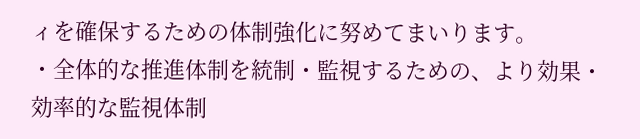ィを確保するための体制強化に努めてまいります。
・全体的な推進体制を統制・監視するための、より効果・効率的な監視体制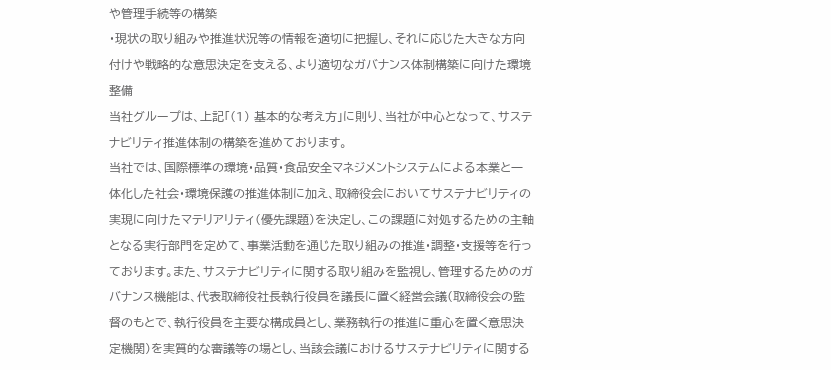や管理手続等の構築
・現状の取り組みや推進状況等の情報を適切に把握し、それに応じた大きな方向付けや戦略的な意思決定を支える、より適切なガバナンス体制構築に向けた環境整備
当社グループは、上記「(1) 基本的な考え方」に則り、当社が中心となって、サステナビリティ推進体制の構築を進めております。
当社では、国際標準の環境・品質・食品安全マネジメントシステムによる本業と一体化した社会・環境保護の推進体制に加え、取締役会においてサステナビリティの実現に向けたマテリアリティ(優先課題)を決定し、この課題に対処するための主軸となる実行部門を定めて、事業活動を通じた取り組みの推進・調整・支援等を行っております。また、サステナビリティに関する取り組みを監視し、管理するためのガバナンス機能は、代表取締役社長執行役員を議長に置く経営会議(取締役会の監督のもとで、執行役員を主要な構成員とし、業務執行の推進に重心を置く意思決定機関)を実質的な審議等の場とし、当該会議におけるサステナビリティに関する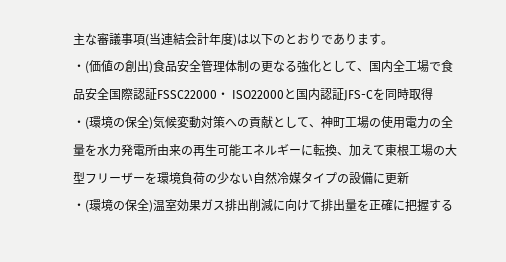主な審議事項(当連結会計年度)は以下のとおりであります。
・(価値の創出)食品安全管理体制の更なる強化として、国内全工場で食品安全国際認証FSSC22000・ ISO22000と国内認証JFS-Cを同時取得
・(環境の保全)気候変動対策への貢献として、神町工場の使用電力の全量を水力発電所由来の再生可能エネルギーに転換、加えて東根工場の大型フリーザーを環境負荷の少ない自然冷媒タイプの設備に更新
・(環境の保全)温室効果ガス排出削減に向けて排出量を正確に把握する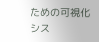ための可視化シス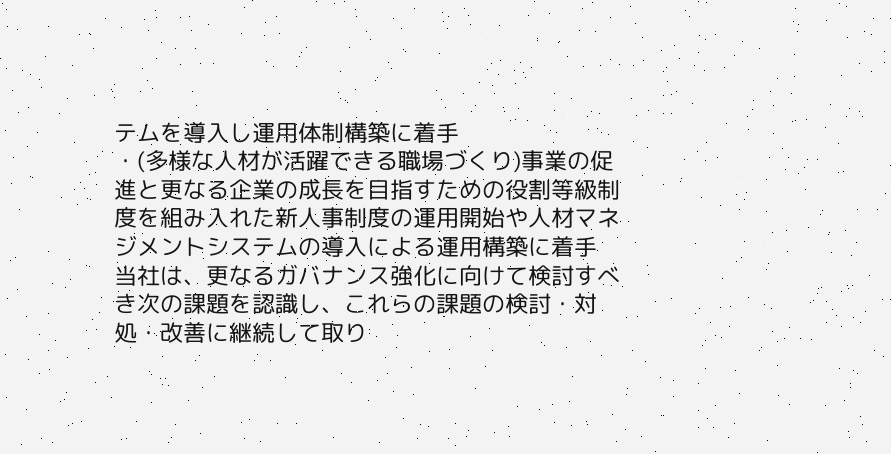テムを導入し運用体制構築に着手
・(多様な人材が活躍できる職場づくり)事業の促進と更なる企業の成長を目指すための役割等級制度を組み入れた新人事制度の運用開始や人材マネジメントシステムの導入による運用構築に着手
当社は、更なるガバナンス強化に向けて検討すべき次の課題を認識し、これらの課題の検討・対処・改善に継続して取り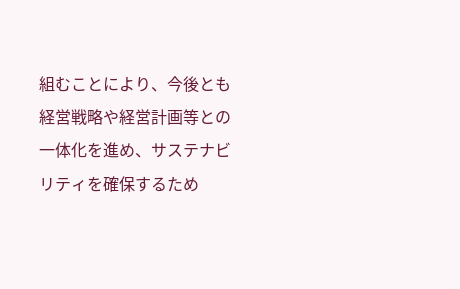組むことにより、今後とも経営戦略や経営計画等との一体化を進め、サステナビリティを確保するため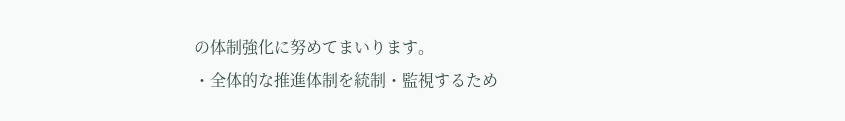の体制強化に努めてまいります。
・全体的な推進体制を統制・監視するため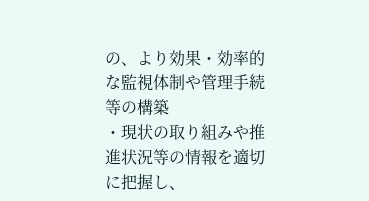の、より効果・効率的な監視体制や管理手続等の構築
・現状の取り組みや推進状況等の情報を適切に把握し、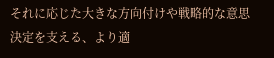それに応じた大きな方向付けや戦略的な意思決定を支える、より適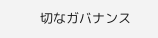切なガバナンス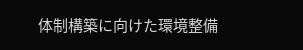体制構築に向けた環境整備